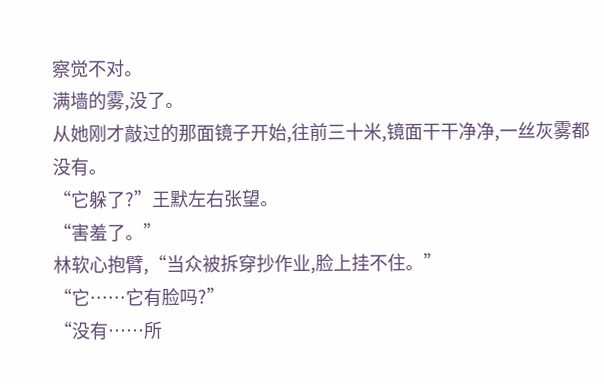察觉不对。
满墙的雾,没了。
从她刚才敲过的那面镜子开始,往前三十米,镜面干干净净,一丝灰雾都没有。
“它躲了?”王默左右张望。
“害羞了。”
林软心抱臂,“当众被拆穿抄作业,脸上挂不住。”
“它……它有脸吗?”
“没有……所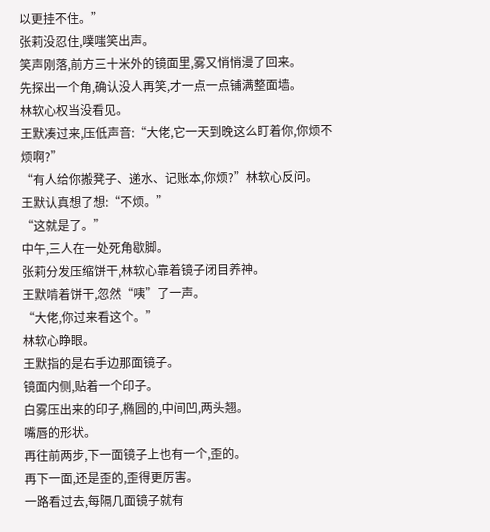以更挂不住。”
张莉没忍住,噗嗤笑出声。
笑声刚落,前方三十米外的镜面里,雾又悄悄漫了回来。
先探出一个角,确认没人再笑,才一点一点铺满整面墙。
林软心权当没看见。
王默凑过来,压低声音:“大佬,它一天到晚这么盯着你,你烦不烦啊?”
“有人给你搬凳子、递水、记账本,你烦?”林软心反问。
王默认真想了想:“不烦。”
“这就是了。”
中午,三人在一处死角歇脚。
张莉分发压缩饼干,林软心靠着镜子闭目养神。
王默啃着饼干,忽然“咦”了一声。
“大佬,你过来看这个。”
林软心睁眼。
王默指的是右手边那面镜子。
镜面内侧,贴着一个印子。
白雾压出来的印子,椭圆的,中间凹,两头翘。
嘴唇的形状。
再往前两步,下一面镜子上也有一个,歪的。
再下一面,还是歪的,歪得更厉害。
一路看过去,每隔几面镜子就有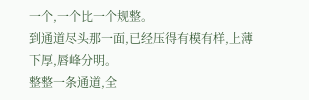一个,一个比一个规整。
到通道尽头那一面,已经压得有模有样,上薄下厚,唇峰分明。
整整一条通道,全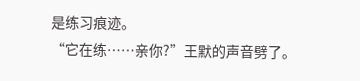是练习痕迹。
“它在练……亲你?”王默的声音劈了。